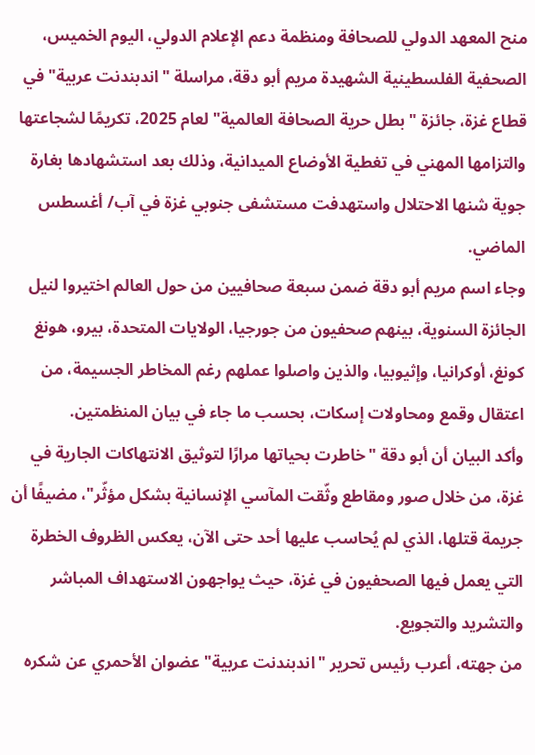منح المعهد الدولي للصحافة ومنظمة دعم الإعلام الدولي، اليوم الخميس، الصحفية الفلسطينية الشهيدة مريم أبو دقة، مراسلة "اندبندنت عربية" في قطاع غزة، جائزة "بطل حرية الصحافة العالمية" لعام 2025، تكريمًا لشجاعتها والتزامها المهني في تغطية الأوضاع الميدانية، وذلك بعد استشهادها بغارة جوية شنها الاحتلال واستهدفت مستشفى جنوبي غزة في آب/ أغسطس الماضي.
وجاء اسم مريم أبو دقة ضمن سبعة صحافيين من حول العالم اختيروا لنيل الجائزة السنوية، بينهم صحفيون من جورجيا، الولايات المتحدة، بيرو، هونغ كونغ، أوكرانيا، وإثيوبيا، والذين واصلوا عملهم رغم المخاطر الجسيمة، من اعتقال وقمع ومحاولات إسكات، بحسب ما جاء في بيان المنظمتين.
وأكد البيان أن أبو دقة "خاطرت بحياتها مرارًا لتوثيق الانتهاكات الجارية في غزة، من خلال صور ومقاطع وثّقت المآسي الإنسانية بشكل مؤثّر"، مضيفًا أن جريمة قتلها، الذي لم يُحاسب عليها أحد حتى الآن، يعكس الظروف الخطرة التي يعمل فيها الصحفيون في غزة، حيث يواجهون الاستهداف المباشر والتشريد والتجويع.
من جهته، أعرب رئيس تحرير "اندبندنت عربية" عضوان الأحمري عن شكره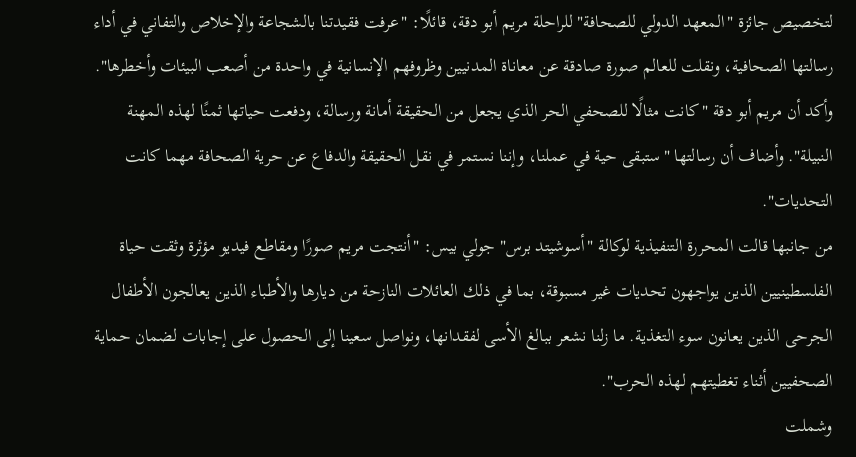لتخصيص جائزة "المعهد الدولي للصحافة" للراحلة مريم أبو دقة، قائلًا: "عرفت فقيدتنا بالشجاعة والإخلاص والتفاني في أداء رسالتها الصحافية، ونقلت للعالم صورة صادقة عن معاناة المدنيين وظروفهم الإنسانية في واحدة من أصعب البيئات وأخطرها".
وأكد أن مريم أبو دقة "كانت مثالًا للصحفي الحر الذي يجعل من الحقيقة أمانة ورسالة، ودفعت حياتها ثمنًا لهذه المهنة النبيلة". وأضاف أن رسالتها "ستبقى حية في عملنا، وإننا نستمر في نقل الحقيقة والدفاع عن حرية الصحافة مهما كانت التحديات".
من جانبها قالت المحررة التنفيذية لوكالة "أسوشيتد برس" جولي بيس: "أنتجت مريم صورًا ومقاطع فيديو مؤثرة وثقت حياة الفلسطينيين الذين يواجهون تحديات غير مسبوقة، بما في ذلك العائلات النازحة من ديارها والأطباء الذين يعالجون الأطفال الجرحى الذين يعانون سوء التغذية. ما زلنا نشعر ببالغ الأسى لفقدانها، ونواصل سعينا إلى الحصول على إجابات لضمان حماية الصحفيين أثناء تغطيتهم لهذه الحرب".
وشملت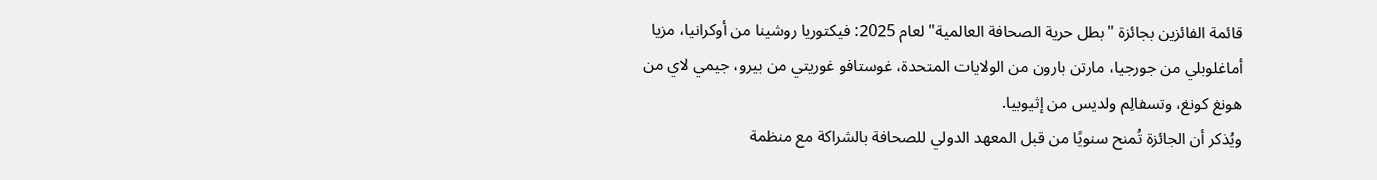قائمة الفائزين بجائزة "بطل حرية الصحافة العالمية" لعام 2025: فيكتوريا روشينا من أوكرانيا، مزيا أماغلوبلي من جورجيا، مارتن بارون من الولايات المتحدة، غوستافو غوريتي من بيرو، جيمي لاي من هونغ كونغ، وتسفالِم ولديس من إثيوبيا.
ويُذكر أن الجائزة تُمنح سنويًا من قبل المعهد الدولي للصحافة بالشراكة مع منظمة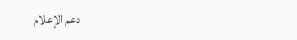دعم الإعلام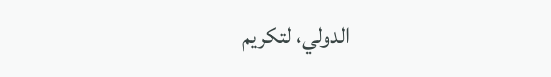الدولي، لتكريم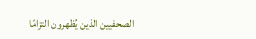الصحفيين الذين يُظهرون التزامًا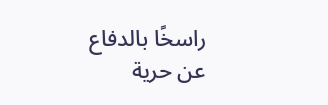راسخًا بالدفاع عن حرية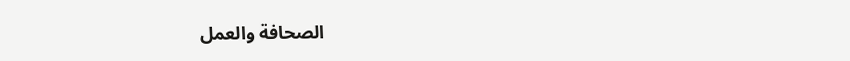الصحافة والعمل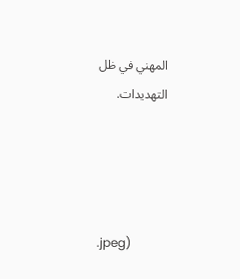المهني في ظل التهديدات.




.jpeg)